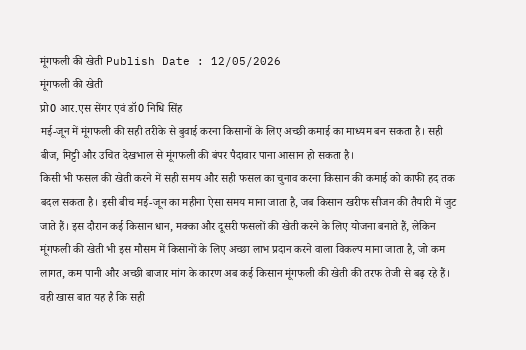मूंगफली की खेती Publish Date : 12/05/2026
मूंगफली की खेती
प्रो0 आर.एस सेंगर एवं डॉ0 निधि सिंह
मई-जून में मूंगफली की सही तरीके से बुवाई करना किसानों के लिए अच्छी कमाई का माध्यम बन सकता है। सही बीज, मिट्टी और उचित देखभाल से मूंगफली की बंपर पैदावार पाना आसान हो सकता है।
किसी भी फसल की खेती करने में सही समय और सही फसल का चुनाव करना किसान की कमाई को काफी हद तक बदल सकता है। इसी बीच मई-जून का महीना ऐसा समय माना जाता है, जब किसान खरीफ सीजन की तैयारी में जुट जाते हैं। इस दौरान कई किसान धान, मक्का और दूसरी फसलों की खेती करने के लिए योजना बनाते हैं, लेकिन मूंगफली की खेती भी इस मौसम में किसानों के लिए अच्छा लाभ प्रदान करने वाला विकल्प माना जाता है, जो कम लागत, कम पानी और अच्छी बाजार मांग के कारण अब कई किसान मूंगफली की खेती की तरफ तेजी से बढ़ रहे हैं। वही खास बात यह है कि सही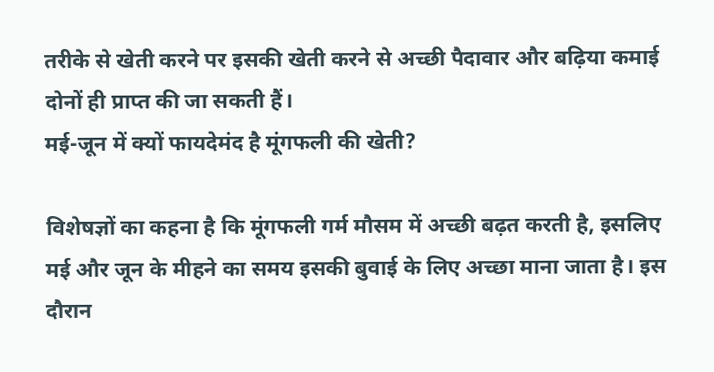तरीके से खेती करने पर इसकी खेती करने से अच्छी पैदावार और बढ़िया कमाई दोनों ही प्राप्त की जा सकती हैं।
मई-जून में क्यों फायदेमंद है मूंगफली की खेती?

विशेषज्ञों का कहना है कि मूंगफली गर्म मौसम में अच्छी बढ़त करती है, इसलिए मई और जून के मीहने का समय इसकी बुवाई के लिए अच्छा माना जाता है। इस दौरान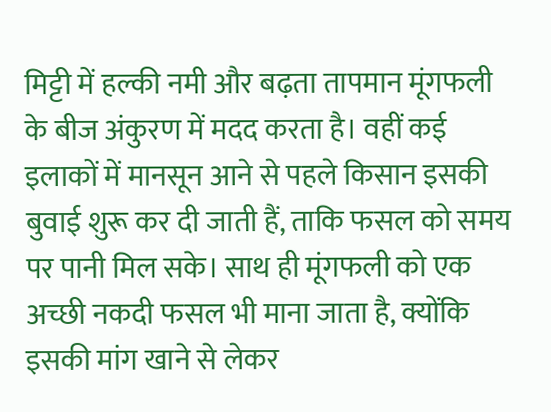मिट्टी में हल्की नमी और बढ़ता तापमान मूंगफली के बीज अंकुरण में मदद करता है। वहीं कई इलाकों में मानसून आने से पहले किसान इसकी बुवाई शुरू कर दी जाती हैं, ताकि फसल को समय पर पानी मिल सके। साथ ही मूंगफली को एक अच्छी नकदी फसल भी माना जाता है, क्योंकि इसकी मांग खाने से लेकर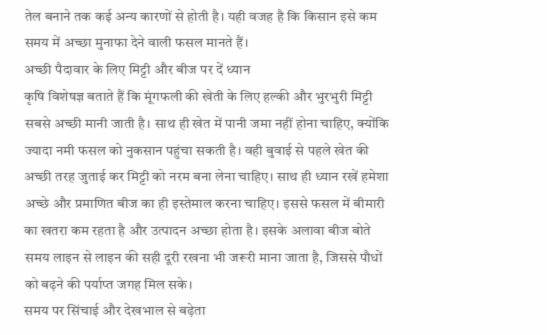तेल बनाने तक कई अन्य कारणों से होती है। यही वजह है कि किसान इसे कम समय में अच्छा मुनाफा देने वाली फसल मानते हैं।
अच्छी पैदावार के लिए मिट्टी और बीज पर दें ध्यान
कृषि विशेषज्ञ बताते हैं कि मूंगफली की खेती के लिए हल्की और भुरभुरी मिट्टी सबसे अच्छी मानी जाती है। साथ ही खेत में पानी जमा नहीं होना चाहिए, क्योंकि ज्यादा नमी फसल को नुकसान पहुंचा सकती है। वही बुवाई से पहले खेत की अच्छी तरह जुताई कर मिट्टी को नरम बना लेना चाहिए। साथ ही ध्यान रखें हमेशा अच्छे और प्रमाणित बीज का ही इस्तेमाल करना चाहिए। इससे फसल में बीमारी का खतरा कम रहता है और उत्पादन अच्छा होता है। इसके अलावा बीज बोते समय लाइन से लाइन की सही दूरी रखना भी जरूरी माना जाता है, जिससे पौधों को बढ़ने की पर्याप्त जगह मिल सके।
समय पर सिंचाई और देखभाल से बढ़ेता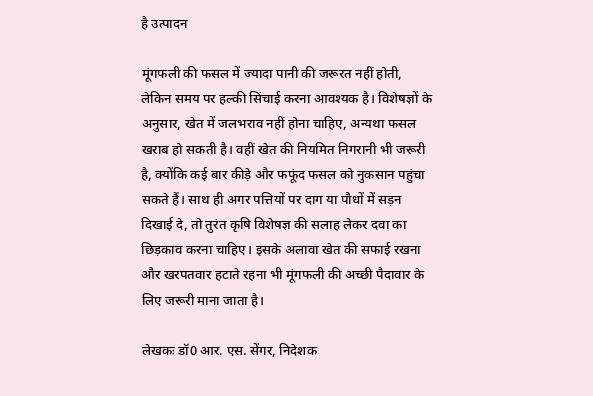है उत्पादन

मूंगफली की फसल में ज्यादा पानी की जरूरत नहीं होती, लेकिन समय पर हल्की सिंचाई करना आवश्यक है। विशेषज्ञों के अनुसार, खेत में जलभराव नहीं होना चाहिए, अन्यथा फसल खराब हो सकती है। वहीं खेत की नियमित निगरानी भी जरूरी है, क्योंकि कई बार कीड़े और फफूंद फसल को नुकसान पहुंचा सकते हैं। साथ ही अगर पत्तियों पर दाग या पौधों में सड़न दिखाई दे, तो तुरंत कृषि विशेषज्ञ की सलाह लेकर दवा का छिड़काव करना चाहिए। इसके अलावा खेत की सफाई रखना और खरपतवार हटाते रहना भी मूंगफली की अच्छी पैदावार के लिए जरूरी माना जाता है।

लेखकः डॉ0 आर. एस. सेंगर, निदेशक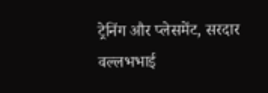ट्रेनिंग और प्लेसमेंट, सरदार वल्लभभाई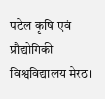पटेल कृषि एवं प्रौद्योगिकी विश्वविद्यालय मेरठ।